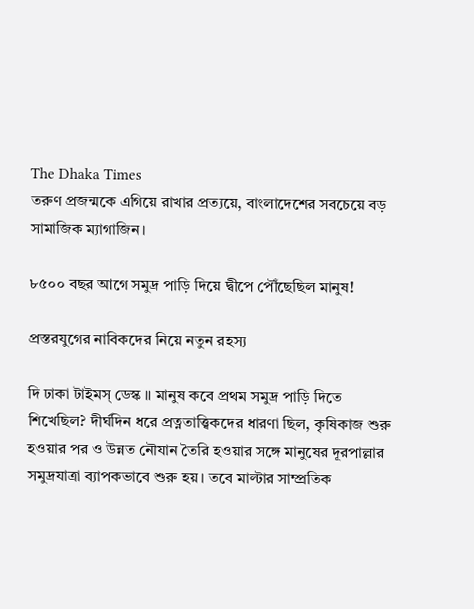The Dhaka Times
তরুণ প্রজন্মকে এগিয়ে রাখার প্রত্যয়ে, বাংলাদেশের সবচেয়ে বড় সামাজিক ম্যাগাজিন।

৮৫০০ বছর আগে সমুদ্র পাড়ি দিয়ে দ্বীপে পৌঁছেছিল মানুষ!

প্রস্তরযুগের নাবিকদের নিয়ে নতুন রহস্য

দি ঢাকা টাইমস্ ডেস্ক ॥ মানুষ কবে প্রথম সমুদ্র পাড়ি দিতে শিখেছিল? দীর্ঘদিন ধরে প্রত্নতাত্ত্বিকদের ধারণা ছিল, কৃষিকাজ শুরু হওয়ার পর ও উন্নত নৌযান তৈরি হওয়ার সঙ্গে মানুষের দূরপাল্লার সমুদ্রযাত্রা ব্যাপকভাবে শুরু হয়। তবে মাল্টার সাম্প্রতিক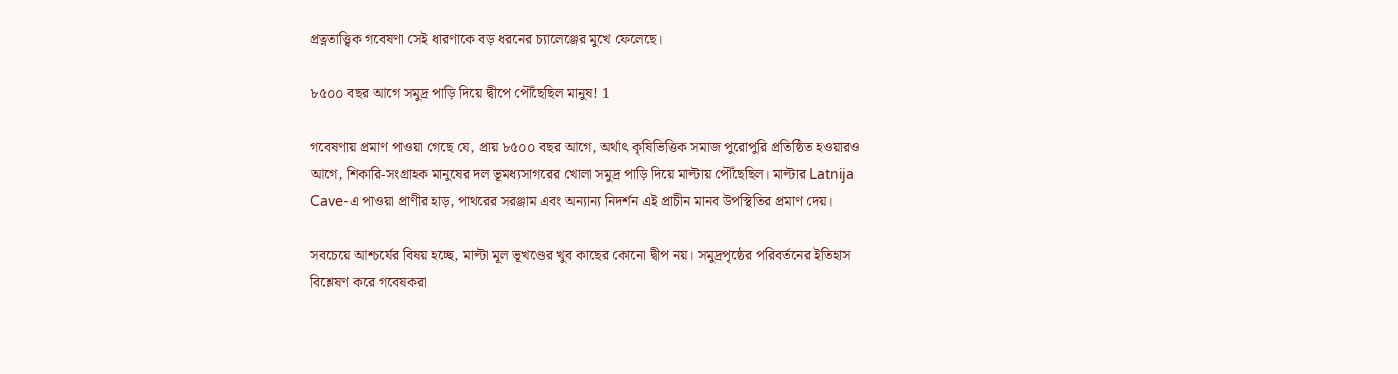প্রত্নতাত্ত্বিক গবেষণা সেই ধারণাকে বড় ধরনের চ্যালেঞ্জের মুখে ফেলেছে।

৮৫০০ বছর আগে সমুদ্র পাড়ি দিয়ে দ্বীপে পৌঁছেছিল মানুষ! 1

গবেষণায় প্রমাণ পাওয়া গেছে যে, প্রায় ৮৫০০ বছর আগে, অর্থাৎ কৃষিভিত্তিক সমাজ পুরোপুরি প্রতিষ্ঠিত হওয়ারও আগে, শিকারি-সংগ্রাহক মানুষের দল ভূমধ্যসাগরের খোলা সমুদ্র পাড়ি দিয়ে মাল্টায় পৌঁছেছিল। মাল্টার Latnija Cave-এ পাওয়া প্রাণীর হাড়, পাথরের সরঞ্জাম এবং অন্যান্য নিদর্শন এই প্রাচীন মানব উপস্থিতির প্রমাণ দেয়।

সবচেয়ে আশ্চর্যের বিষয় হচ্ছে, মাল্টা মূল ভূখণ্ডের খুব কাছের কোনো দ্বীপ নয়। সমুদ্রপৃষ্ঠের পরিবর্তনের ইতিহাস বিশ্লেষণ করে গবেষকরা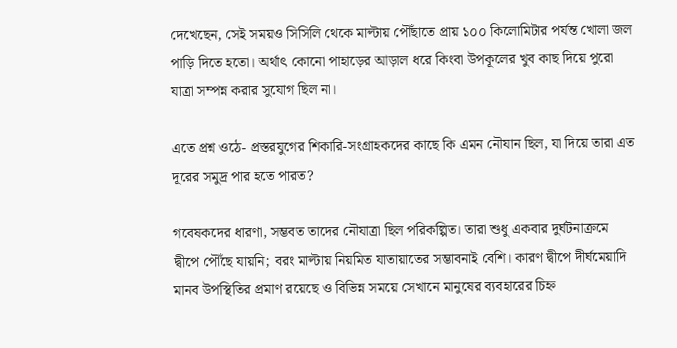দেখেছেন, সেই সময়ও সিসিলি থেকে মাল্টায় পৌঁছাতে প্রায় ১০০ কিলোমিটার পর্যন্ত খোলা জল পাড়ি দিতে হতো। অর্থাৎ কোনো পাহাড়ের আড়াল ধরে কিংবা উপকূলের খুব কাছ দিয়ে পুরো যাত্রা সম্পন্ন করার সুযোগ ছিল না।

এতে প্রশ্ন ওঠে- প্রস্তরযুগের শিকারি-সংগ্রাহকদের কাছে কি এমন নৌযান ছিল, যা দিয়ে তারা এত দূরের সমুদ্র পার হতে পারত?

গবেষকদের ধারণা, সম্ভবত তাদের নৌযাত্রা ছিল পরিকল্পিত। তারা শুধু একবার দুর্ঘটনাক্রমে দ্বীপে পৌঁছে যায়নি; বরং মাল্টায় নিয়মিত যাতায়াতের সম্ভাবনাই বেশি। কারণ দ্বীপে দীর্ঘমেয়াদি মানব উপস্থিতির প্রমাণ রয়েছে ও বিভিন্ন সময়ে সেখানে মানুষের ব্যবহারের চিহ্ন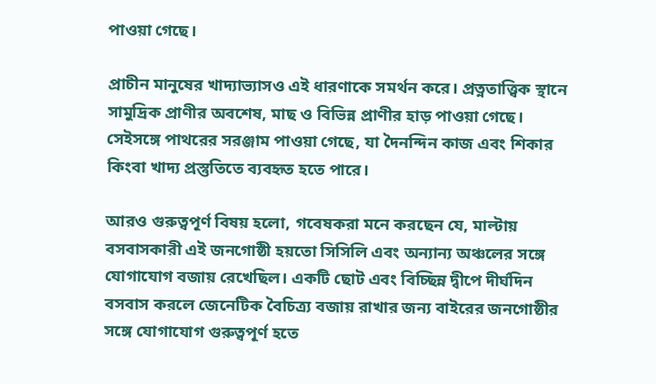পাওয়া গেছে।

প্রাচীন মানুষের খাদ্যাভ্যাসও এই ধারণাকে সমর্থন করে। প্রত্নতাত্ত্বিক স্থানে সামুদ্রিক প্রাণীর অবশেষ, মাছ ও বিভিন্ন প্রাণীর হাড় পাওয়া গেছে। সেইসঙ্গে পাথরের সরঞ্জাম পাওয়া গেছে, যা দৈনন্দিন কাজ এবং শিকার কিংবা খাদ্য প্রস্তুতিতে ব্যবহৃত হতে পারে।

আরও গুরুত্বপূর্ণ বিষয় হলো, গবেষকরা মনে করছেন যে, মাল্টায় বসবাসকারী এই জনগোষ্ঠী হয়তো সিসিলি এবং অন্যান্য অঞ্চলের সঙ্গে যোগাযোগ বজায় রেখেছিল। একটি ছোট এবং বিচ্ছিন্ন দ্বীপে দীর্ঘদিন বসবাস করলে জেনেটিক বৈচিত্র্য বজায় রাখার জন্য বাইরের জনগোষ্ঠীর সঙ্গে যোগাযোগ গুরুত্বপূর্ণ হতে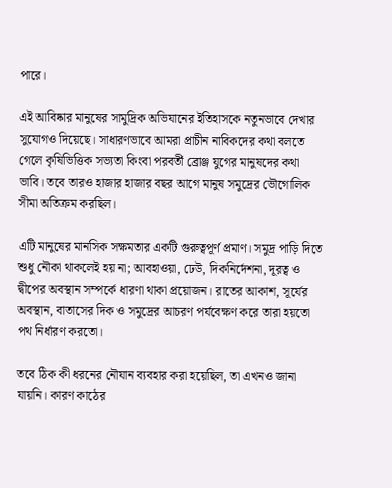পারে।

এই আবিষ্কার মানুষের সামুদ্রিক অভিযানের ইতিহাসকে নতুনভাবে দেখার সুযোগও দিয়েছে। সাধারণভাবে আমরা প্রাচীন নাবিকদের কথা বলতে গেলে কৃষিভিত্তিক সভ্যতা কিংবা পরবর্তী ব্রোঞ্জ যুগের মানুষদের কথা ভাবি। তবে তারও হাজার হাজার বছর আগে মানুষ সমুদ্রের ভৌগোলিক সীমা অতিক্রম করছিল।

এটি মানুষের মানসিক সক্ষমতার একটি গুরুত্বপূর্ণ প্রমাণ। সমুদ্র পাড়ি দিতে শুধু নৌকা থাকলেই হয় না; আবহাওয়া, ঢেউ, দিকনির্দেশনা, দূরত্ব ও দ্বীপের অবস্থান সম্পর্কে ধারণা থাকা প্রয়োজন। রাতের আকাশ, সূর্যের অবস্থান, বাতাসের দিক ও সমুদ্রের আচরণ পর্যবেক্ষণ করে তারা হয়তো পথ নির্ধারণ করতো।

তবে ঠিক কী ধরনের নৌযান ব্যবহার করা হয়েছিল, তা এখনও জানা যায়নি। কারণ কাঠের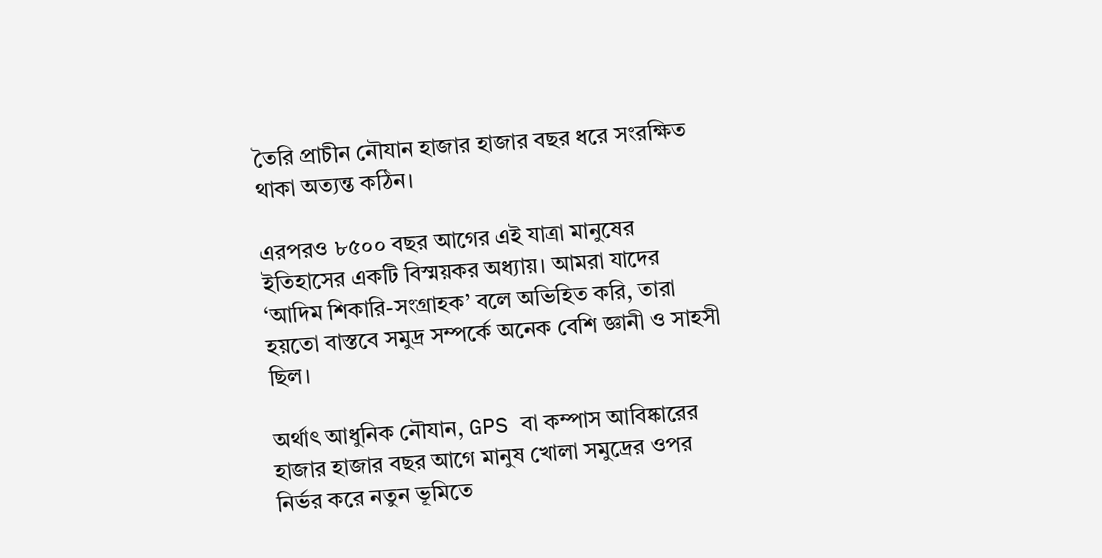তৈরি প্রাচীন নৌযান হাজার হাজার বছর ধরে সংরক্ষিত থাকা অত্যন্ত কঠিন।

এরপরও ৮৫০০ বছর আগের এই যাত্রা মানুষের ইতিহাসের একটি বিস্ময়কর অধ্যায়। আমরা যাদের ‘আদিম শিকারি-সংগ্রাহক’ বলে অভিহিত করি, তারা হয়তো বাস্তবে সমুদ্র সম্পর্কে অনেক বেশি জ্ঞানী ও সাহসী ছিল।

অর্থাৎ আধুনিক নৌযান, GPS বা কম্পাস আবিষ্কারের হাজার হাজার বছর আগে মানুষ খোলা সমুদ্রের ওপর নির্ভর করে নতুন ভূমিতে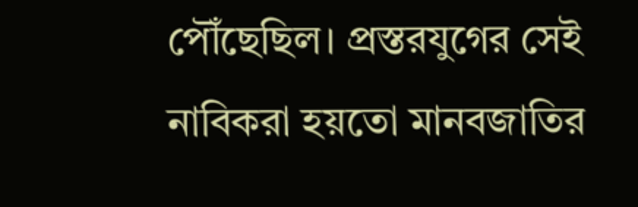পৌঁছেছিল। প্রস্তরযুগের সেই নাবিকরা হয়তো মানবজাতির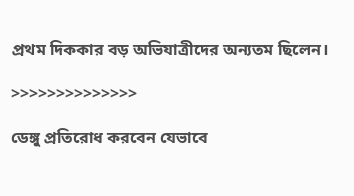প্রথম দিককার বড় অভিযাত্রীদের অন্যতম ছিলেন।

>>>>>>>>>>>>>>

ডেঙ্গু প্রতিরোধ করবেন যেভাবে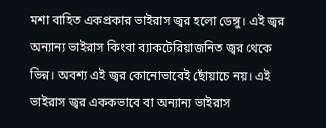মশা বাহিত একপ্রকার ভাইরাস জ্বর হলো ডেঙ্গু। এই জ্বর অন্যান্য ভাইরাস কিংবা ব্যাকটেরিয়াজনিত জ্বর থেকে ভিন্ন। অবশ্য এই জ্বর কোনোভাবেই ছোঁয়াচে নয়। এই ভাইরাস জ্বর এককভাবে বা অন্যান্য ভাইরাস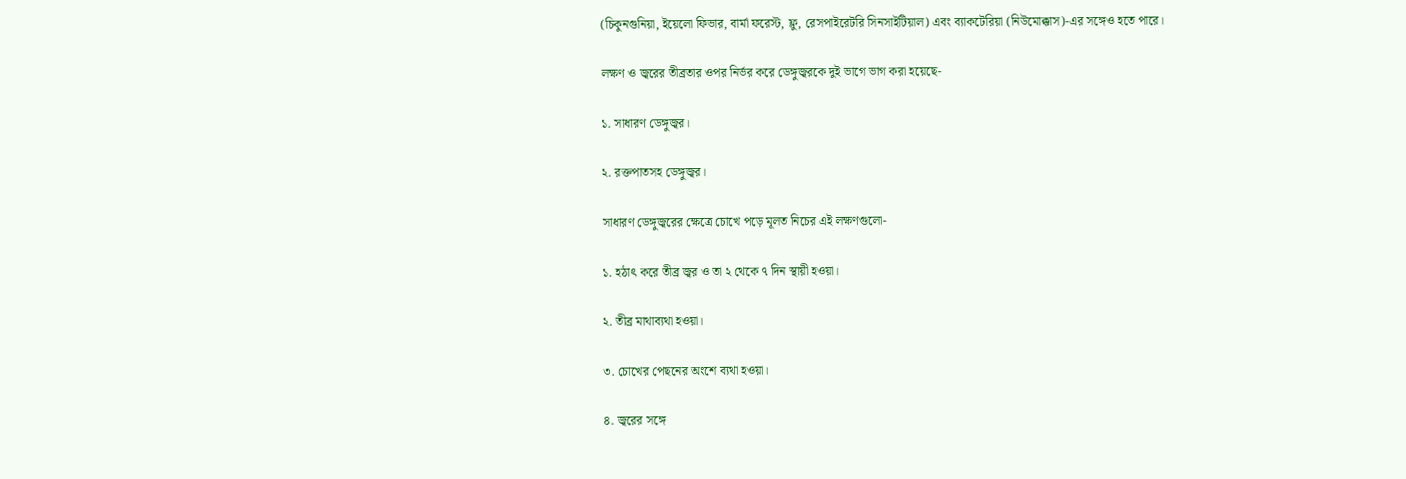(চিকুনগুনিয়া, ইয়েলো ফিভার, বার্মা ফরেস্ট, ফ্লু, রেসপাইরেটরি সিনসাইটিয়াল) এবং ব্যাকটেরিয়া (নিউমোক্কাস)-এর সঙ্গেও হতে পারে।

লক্ষণ ও জ্বরের তীব্রতার ওপর নির্ভর করে ডেঙ্গুজ্বরকে দুই ভাগে ভাগ করা হয়েছে-

১. সাধারণ ডেঙ্গুজ্বর।

২. রক্তপাতসহ ডেঙ্গুজ্বর।

সাধারণ ডেঙ্গুজ্বরের ক্ষেত্রে চোখে পড়ে মূলত নিচের এই লক্ষণগুলো-

১. হঠাৎ করে তীব্র জ্বর ও তা ২ থেকে ৭ দিন স্থায়ী হওয়া।

২. তীব্র মাথাব্যথা হওয়া।

৩. চোখের পেছনের অংশে ব্যথা হওয়া।

৪. জ্বরের সঙ্গে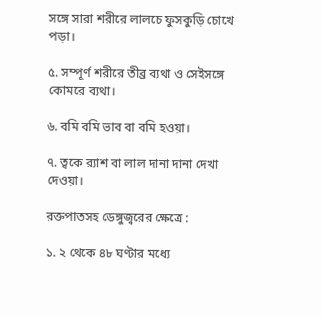সঙ্গে সারা শরীরে লালচে ফুসকুড়ি চোখে পড়া।

৫. সম্পূর্ণ শরীরে তীব্র ব্যথা ও সেইসঙ্গে কোমরে ব্যথা।

৬. বমি বমি ভাব বা বমি হওয়া।

৭. ত্বকে র‌্যাশ বা লাল দানা দানা দেখা দেওয়া।

রক্তপাতসহ ডেঙ্গুজ্বরের ক্ষেত্রে :

১. ২ থেকে ৪৮ ঘণ্টার মধ্যে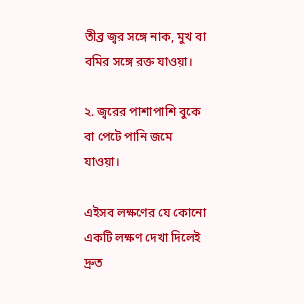তীব্র জ্বর সঙ্গে নাক, মুখ বা বমির সঙ্গে রক্ত যাওয়া।

২. জ্বরের পাশাপাশি বুকে বা পেটে পানি জমে যাওয়া।

এইসব লক্ষণের যে কোনো একটি লক্ষণ দেখা দিলেই দ্রুত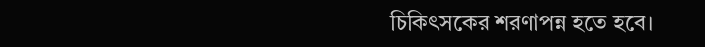চিকিৎসকের শরণাপন্ন হতে হবে।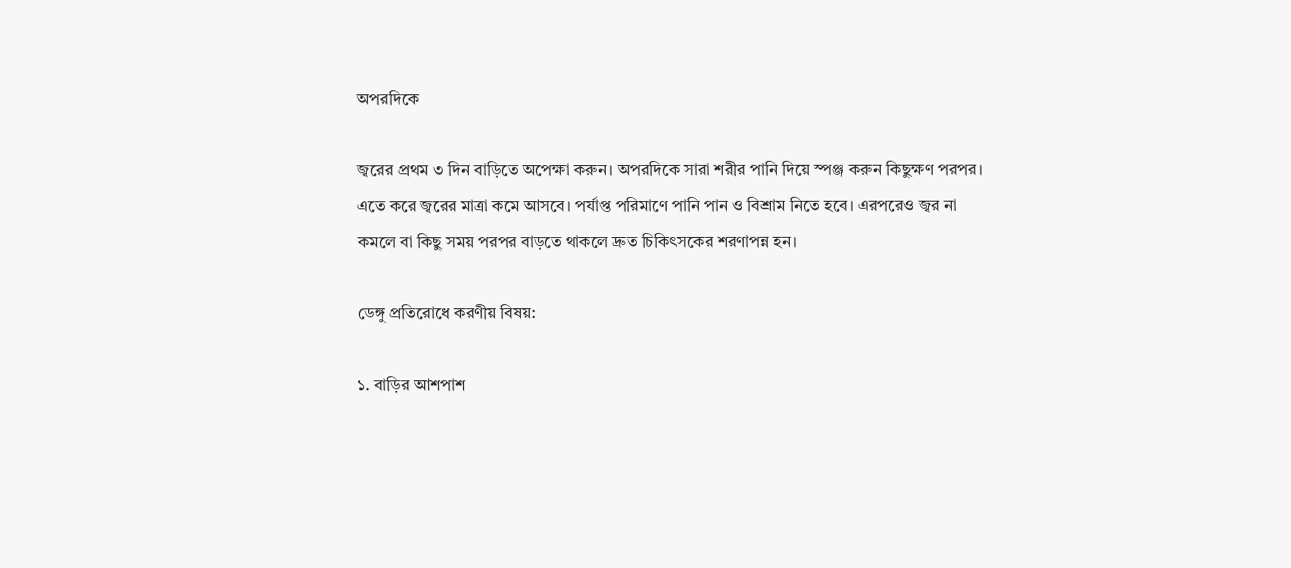অপরদিকে

জ্বরের প্রথম ৩ দিন বাড়িতে অপেক্ষা করুন। অপরদিকে সারা শরীর পানি দিয়ে স্পঞ্জ করুন কিছুক্ষণ পরপর। এতে করে জ্বরের মাত্রা কমে আসবে। পর্যাপ্ত পরিমাণে পানি পান ও বিশ্রাম নিতে হবে। এরপরেও জ্বর না কমলে বা কিছু সময় পরপর বাড়তে থাকলে দ্রুত চিকিৎসকের শরণাপন্ন হন।

ডেঙ্গু প্রতিরোধে করণীয় বিষয়:

১. বাড়ির আশপাশ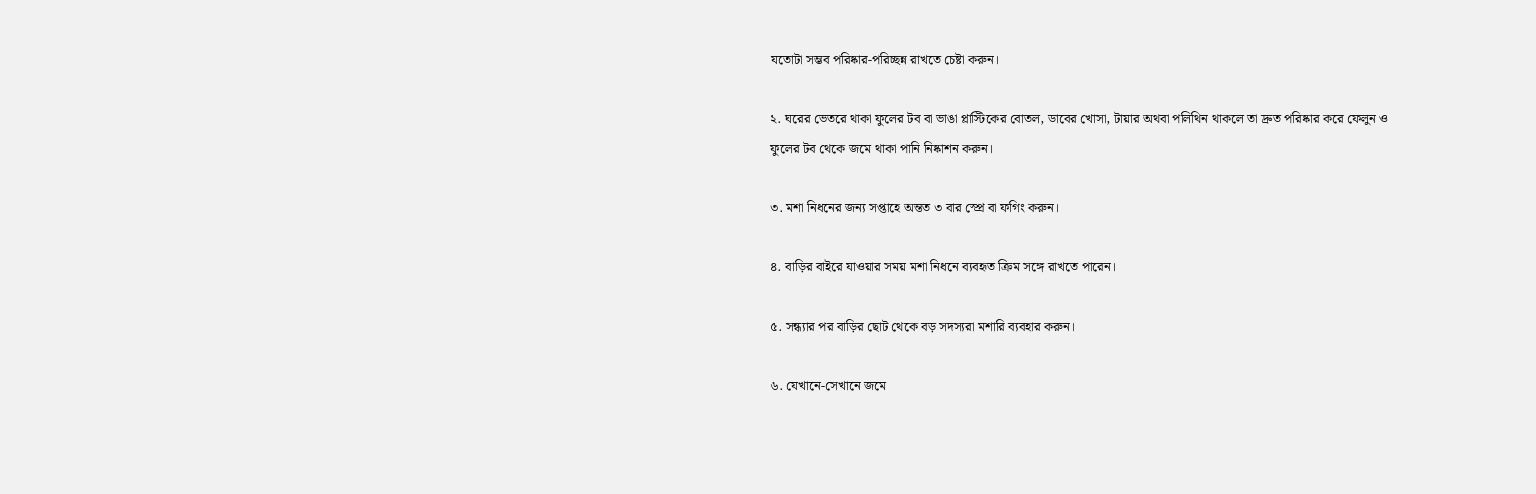যতোটা সম্ভব পরিষ্কার-পরিচ্ছন্ন রাখতে চেষ্টা করুন।

২. ঘরের ভেতরে থাকা ফুলের টব বা ভাঙা প্লাস্টিকের বোতল, ডাবের খোসা, টায়ার অথবা পলিথিন থাকলে তা দ্রুত পরিষ্কার করে ফেলুন ও ফুলের টব থেকে জমে থাকা পানি নিষ্কাশন করুন।

৩. মশা নিধনের জন্য সপ্তাহে অন্তত ৩ বার স্প্রে বা ফগিং করুন।

৪. বাড়ির বাইরে যাওয়ার সময় মশা নিধনে ব্যবহৃত ক্রিম সঙ্গে রাখতে পারেন।

৫. সন্ধ্যার পর বাড়ির ছোট থেকে বড় সদস্যরা মশারি ব্যবহার করুন।

৬. যেখানে-সেখানে জমে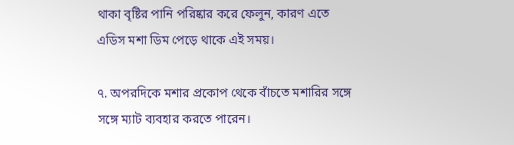থাকা বৃষ্টির পানি পরিষ্কার করে ফেলুন, কারণ এতে এডিস মশা ডিম পেড়ে থাকে এই সময়।

৭. অপরদিকে মশার প্রকোপ থেকে বাঁচতে মশারির সঙ্গে সঙ্গে ম্যাট ব্যবহার করতে পারেন।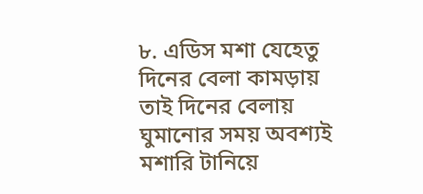৮. এডিস মশা যেহেতু দিনের বেলা কামড়ায় তাই দিনের বেলায় ঘুমানোর সময় অবশ্যই মশারি টানিয়ে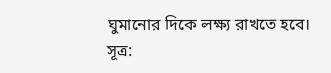ঘুমানোর দিকে লক্ষ্য রাখতে হবে। সূত্র: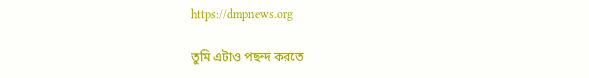https://dmpnews.org

তুমি এটাও পছন্দ করতে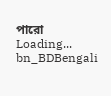পারো
Loading...
bn_BDBengali